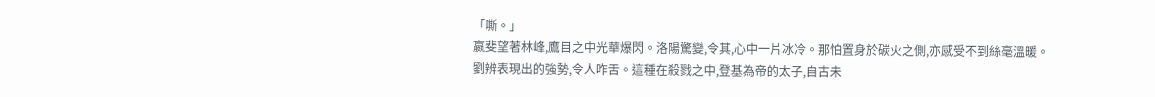「嘶。」
嬴斐望著林峰,鷹目之中光華爆閃。洛陽驚變,令其,心中一片冰冷。那怕置身於碳火之側,亦感受不到絲毫溫暖。
劉辨表現出的強勢,令人咋舌。這種在殺戮之中,登基為帝的太子,自古未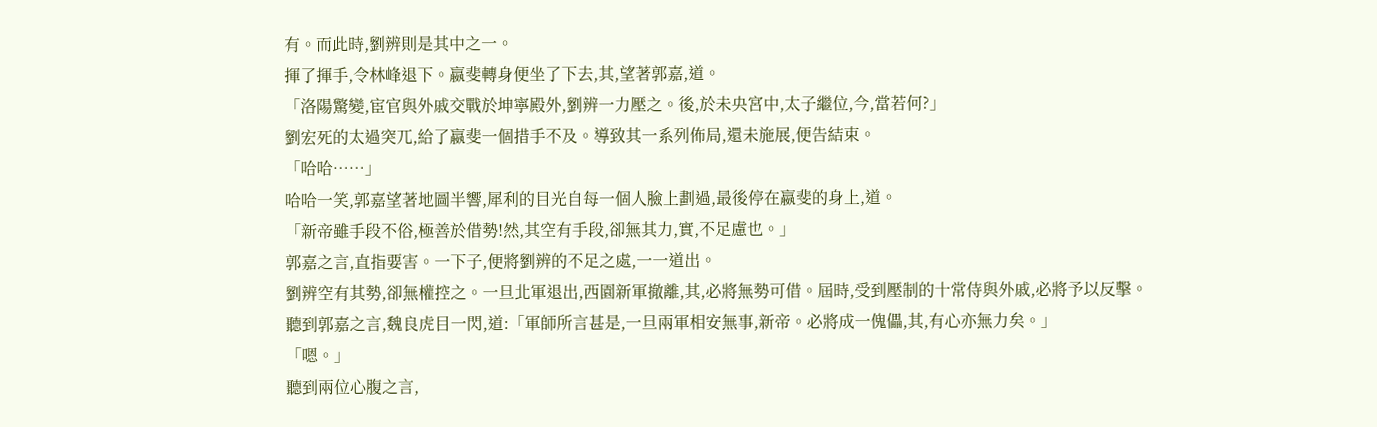有。而此時,劉辨則是其中之一。
揮了揮手,令林峰退下。嬴斐轉身便坐了下去,其,望著郭嘉,道。
「洛陽驚變,宦官與外戚交戰於坤寧殿外,劉辨一力壓之。後,於未央宮中,太子繼位,今,當若何?」
劉宏死的太過突兀,給了嬴斐一個措手不及。導致其一系列佈局,還未施展,便告結束。
「哈哈……」
哈哈一笑,郭嘉望著地圖半響,犀利的目光自每一個人臉上劃過,最後停在嬴斐的身上,道。
「新帝雖手段不俗,極善於借勢!然,其空有手段,卻無其力,實,不足慮也。」
郭嘉之言,直指要害。一下子,便將劉辨的不足之處,一一道出。
劉辨空有其勢,卻無權控之。一旦北軍退出,西園新軍撤離,其,必將無勢可借。屆時,受到壓制的十常侍與外戚,必將予以反擊。
聽到郭嘉之言,魏良虎目一閃,道:「軍師所言甚是,一旦兩軍相安無事,新帝。必將成一傀儡,其,有心亦無力矣。」
「嗯。」
聽到兩位心腹之言,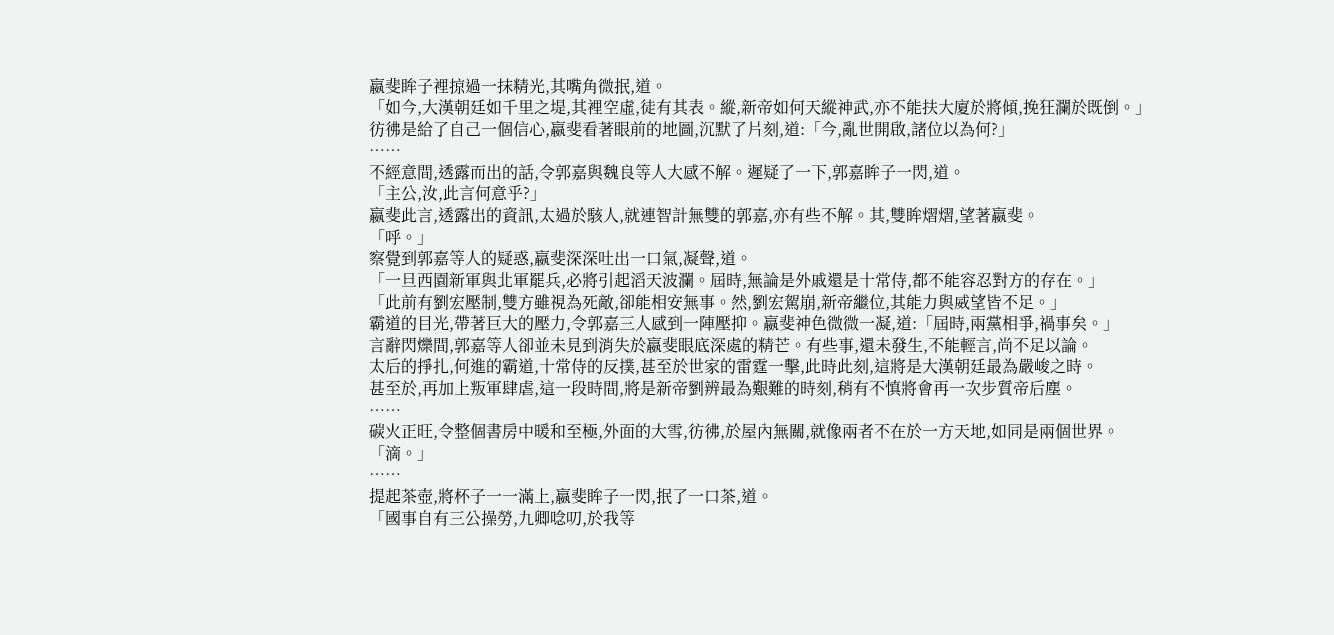嬴斐眸子裡掠過一抹精光,其嘴角微抿,道。
「如今,大漢朝廷如千里之堤,其裡空虛,徒有其表。縱,新帝如何天縱神武,亦不能扶大廈於將傾,挽狂瀾於既倒。」
彷彿是給了自己一個信心,嬴斐看著眼前的地圖,沉默了片刻,道:「今,亂世開啟,諸位以為何?」
……
不經意間,透露而出的話,令郭嘉與魏良等人大感不解。遲疑了一下,郭嘉眸子一閃,道。
「主公,汝,此言何意乎?」
嬴斐此言,透露出的資訊,太過於駭人,就連智計無雙的郭嘉,亦有些不解。其,雙眸熠熠,望著嬴斐。
「呼。」
察覺到郭嘉等人的疑惑,嬴斐深深吐出一口氣,凝聲,道。
「一旦西園新軍與北軍罷兵,必將引起滔天波瀾。屆時,無論是外戚還是十常侍,都不能容忍對方的存在。」
「此前有劉宏壓制,雙方雖視為死敵,卻能相安無事。然,劉宏駕崩,新帝繼位,其能力與威望皆不足。」
霸道的目光,帶著巨大的壓力,令郭嘉三人感到一陣壓抑。嬴斐神色微微一凝,道:「屆時,兩黨相爭,禍事矣。」
言辭閃爍間,郭嘉等人卻並未見到消失於嬴斐眼底深處的精芒。有些事,還未發生,不能輕言,尚不足以論。
太后的掙扎,何進的霸道,十常侍的反撲,甚至於世家的雷霆一擊,此時此刻,這將是大漢朝廷最為嚴峻之時。
甚至於,再加上叛軍肆虐,這一段時間,將是新帝劉辨最為艱難的時刻,稍有不慎將會再一次步質帝后塵。
……
碳火正旺,令整個書房中暖和至極,外面的大雪,彷彿,於屋內無關,就像兩者不在於一方天地,如同是兩個世界。
「滴。」
……
提起茶壺,將杯子一一滿上,嬴斐眸子一閃,抿了一口茶,道。
「國事自有三公操勞,九卿唸叨,於我等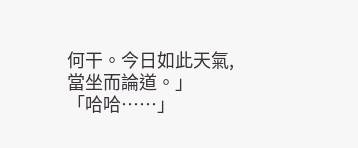何干。今日如此天氣,當坐而論道。」
「哈哈……」